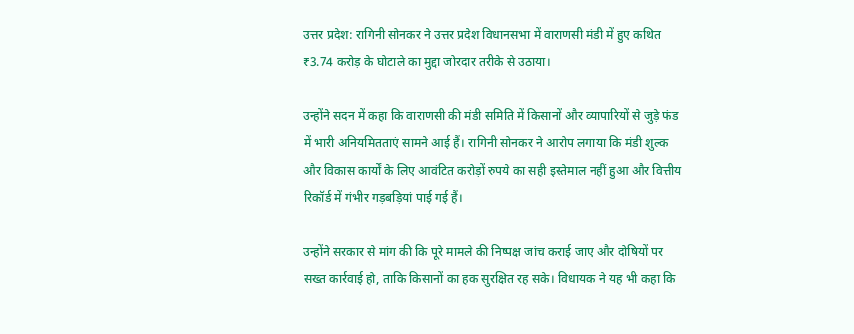उत्तर प्रदेश: रागिनी सोनकर ने उत्तर प्रदेश विधानसभा में वाराणसी मंडी में हुए कथित ₹3.74 करोड़ के घोटाले का मुद्दा जोरदार तरीके से उठाया।

उन्होंने सदन में कहा कि वाराणसी की मंडी समिति में किसानों और व्यापारियों से जुड़े फंड में भारी अनियमितताएं सामने आई हैं। रागिनी सोनकर ने आरोप लगाया कि मंडी शुल्क और विकास कार्यों के लिए आवंटित करोड़ों रुपये का सही इस्तेमाल नहीं हुआ और वित्तीय रिकॉर्ड में गंभीर गड़बड़ियां पाई गई हैं।

उन्होंने सरकार से मांग की कि पूरे मामले की निष्पक्ष जांच कराई जाए और दोषियों पर सख्त कार्रवाई हो, ताकि किसानों का हक सुरक्षित रह सके। विधायक ने यह भी कहा कि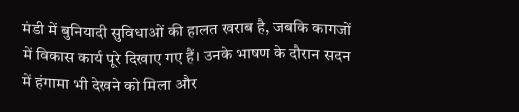मंडी में बुनियादी सुविधाओं की हालत खराब है, जबकि कागजों में विकास कार्य पूरे दिखाए गए हैं। उनके भाषण के दौरान सदन में हंगामा भी देखने को मिला और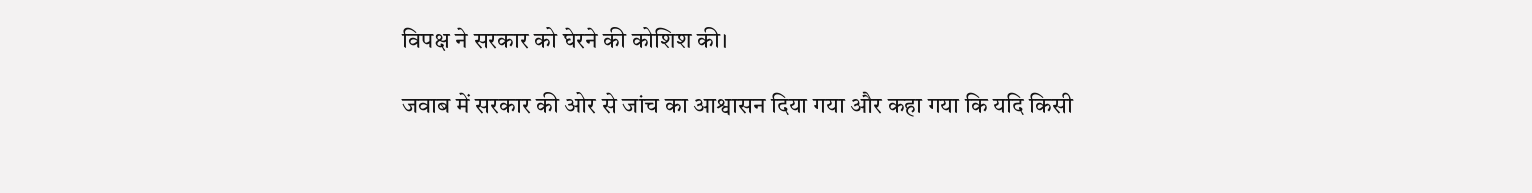विपक्ष ने सरकार को घेरने की कोशिश की।

जवाब में सरकार की ओर से जांच का आश्वासन दिया गया और कहा गया कि यदि किसी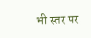भी स्तर पर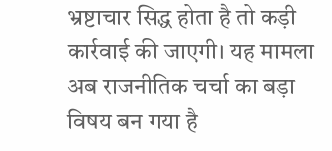भ्रष्टाचार सिद्ध होता है तो कड़ी कार्रवाई की जाएगी। यह मामला अब राजनीतिक चर्चा का बड़ा विषय बन गया है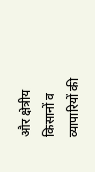और क्षेत्रीय किसानों व व्यापारियों की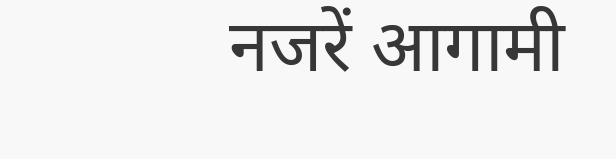नजरें आगामी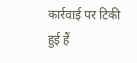कार्रवाई पर टिकी हुई हैं